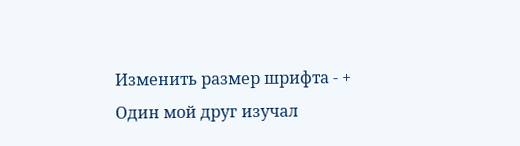Изменить размер шрифта - +
Один мой друг изучал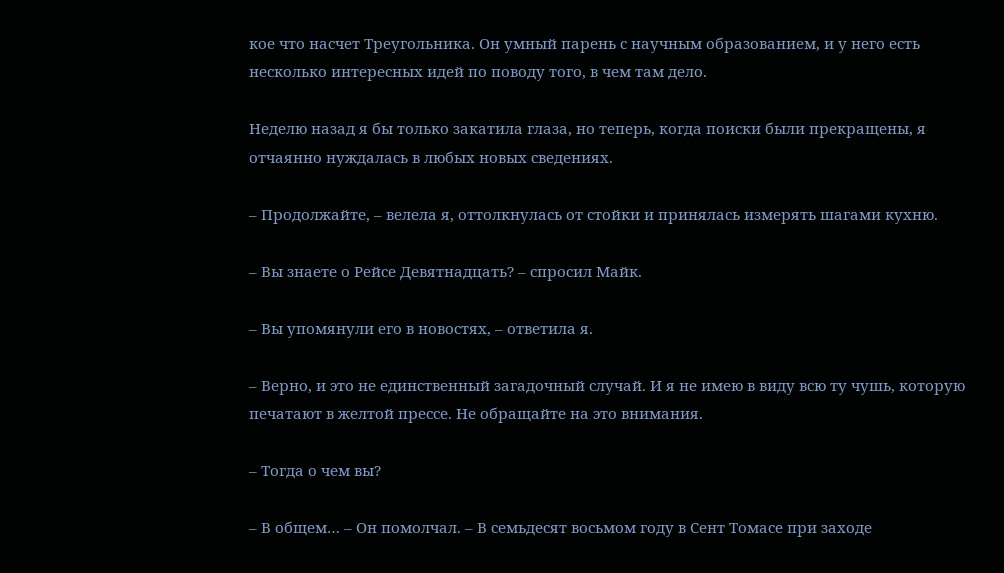кое что насчет Треугольника. Он умный парень с научным образованием, и у него есть несколько интересных идей по поводу того, в чем там дело.

Неделю назад я бы только закатила глаза, но теперь, когда поиски были прекращены, я отчаянно нуждалась в любых новых сведениях.

– Продолжайте, – велела я, оттолкнулась от стойки и принялась измерять шагами кухню.

– Вы знаете о Рейсе Девятнадцать? – спросил Майк.

– Вы упомянули его в новостях, – ответила я.

– Верно, и это не единственный загадочный случай. И я не имею в виду всю ту чушь, которую печатают в желтой прессе. Не обращайте на это внимания.

– Тогда о чем вы?

– В общем… – Он помолчал. – В семьдесят восьмом году в Сент Томасе при заходе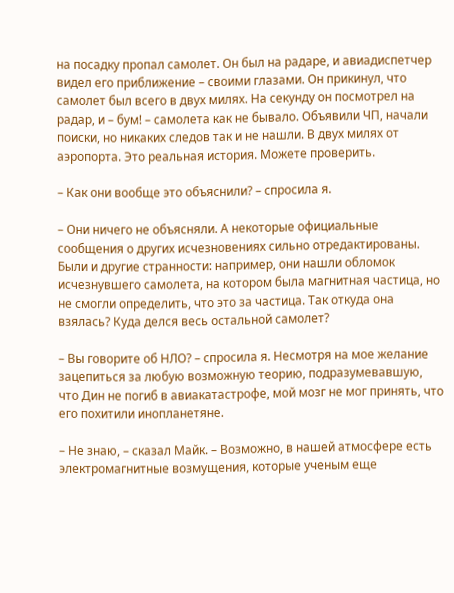на посадку пропал самолет. Он был на радаре, и авиадиспетчер видел его приближение – своими глазами. Он прикинул, что самолет был всего в двух милях. На секунду он посмотрел на радар, и – бум! – самолета как не бывало. Объявили ЧП, начали поиски, но никаких следов так и не нашли. В двух милях от аэропорта. Это реальная история. Можете проверить.

– Как они вообще это объяснили? – спросила я.

– Они ничего не объясняли. А некоторые официальные сообщения о других исчезновениях сильно отредактированы. Были и другие странности: например, они нашли обломок исчезнувшего самолета, на котором была магнитная частица, но не смогли определить, что это за частица. Так откуда она взялась? Куда делся весь остальной самолет?

– Вы говорите об НЛО? – спросила я. Несмотря на мое желание зацепиться за любую возможную теорию, подразумевавшую, что Дин не погиб в авиакатастрофе, мой мозг не мог принять, что его похитили инопланетяне.

– Не знаю, – сказал Майк. – Возможно, в нашей атмосфере есть электромагнитные возмущения, которые ученым еще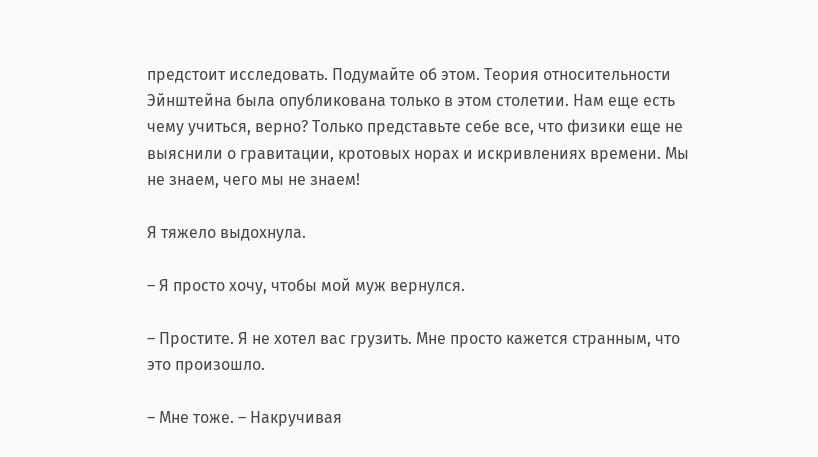предстоит исследовать. Подумайте об этом. Теория относительности Эйнштейна была опубликована только в этом столетии. Нам еще есть чему учиться, верно? Только представьте себе все, что физики еще не выяснили о гравитации, кротовых норах и искривлениях времени. Мы не знаем, чего мы не знаем!

Я тяжело выдохнула.

– Я просто хочу, чтобы мой муж вернулся.

– Простите. Я не хотел вас грузить. Мне просто кажется странным, что это произошло.

– Мне тоже. – Накручивая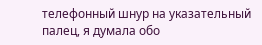телефонный шнур на указательный палец, я думала обо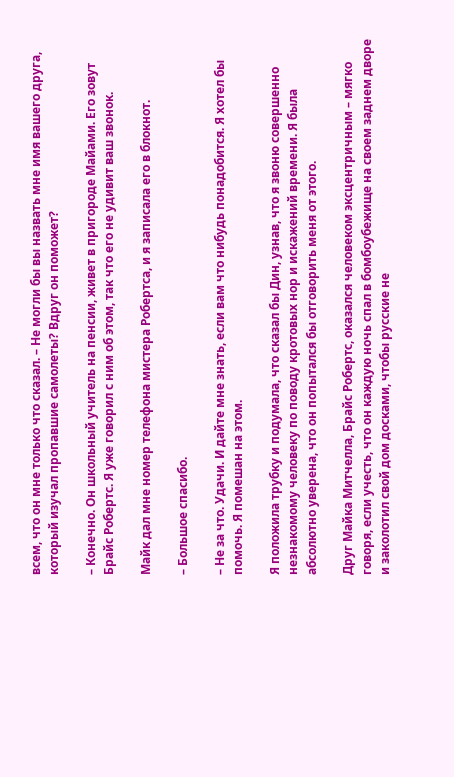всем, что он мне только что сказал. – Не могли бы вы назвать мне имя вашего друга, который изучал пропавшие самолеты? Вдруг он поможет?

– Конечно. Он школьный учитель на пенсии, живет в пригороде Майами. Его зовут Брайс Робертс. Я уже говорил с ним об этом, так что его не удивит ваш звонок.

Майк дал мне номер телефона мистера Робертса, и я записала его в блокнот.

– Большое спасибо.

– Не за что. Удачи. И дайте мне знать, если вам что нибудь понадобится. Я хотел бы помочь. Я помешан на этом.

Я положила трубку и подумала, что сказал бы Дин, узнав, что я звоню совершенно незнакомому человеку по поводу кротовых нор и искажений времени. Я была абсолютно уверена, что он попытался бы отговорить меня от этого.

Друг Майка Митчелла, Брайс Робертс, оказался человеком эксцентричным – мягко говоря, если учесть, что он каждую ночь спал в бомбоубежище на своем заднем дворе и заколотил свой дом досками, чтобы русские не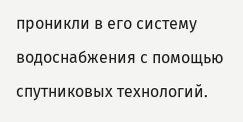проникли в его систему водоснабжения с помощью спутниковых технологий.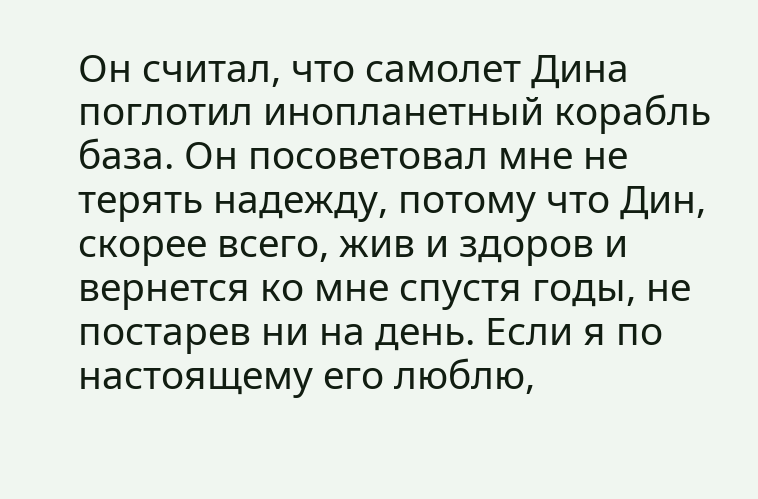Он считал, что самолет Дина поглотил инопланетный корабль база. Он посоветовал мне не терять надежду, потому что Дин, скорее всего, жив и здоров и вернется ко мне спустя годы, не постарев ни на день. Если я по настоящему его люблю,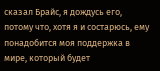сказал Брайс, я дождусь его, потому что, хотя я и состарюсь, ему понадобится моя поддержка в мире, который будет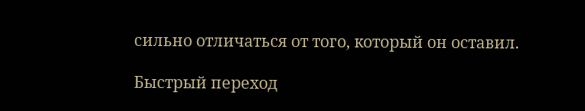сильно отличаться от того, который он оставил.

Быстрый переход